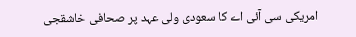امریکی سی آئی اے کا سعودی ولی عہد پر صحافی خاشقجی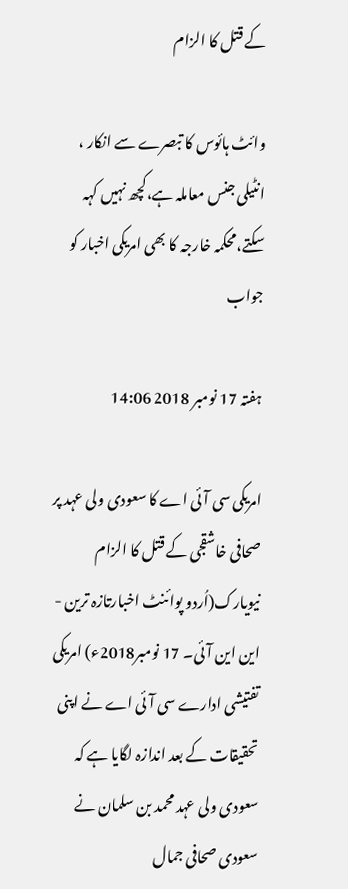کے قتل کا الزام

وائٹ ہائوس کا تبصرے سے انکار ، انٹیلی جنس معاملہ ہے،کچھ نہیں کہہ سکتے،محکمہ خارجہ کا بھی امریکی اخبار کو جواب

ہفتہ 17 نومبر 2018 14:06

امریکی سی آئی اے کا سعودی ولی عہد پر صحافی خاشقجی کے قتل کا الزام
نیویارک(اُردو پوائنٹ اخبارتازہ ترین - این این آئی۔ 17 نومبر2018ء) امریکی تفتیشی ادارے سی آئی اے نے اپنی تحقیقات کے بعد اندازہ لگایا ہے کہ سعودی ولی عہد محمد بن سلمان نے سعودی صحافی جمال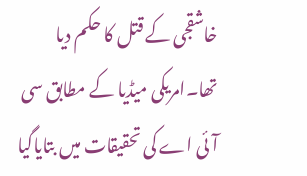خاشقجی کے قتل کا حکم دیا تھا۔امریکی میڈیا کے مطابق سی آئی اے کی تحقیقات میں بتایاگیا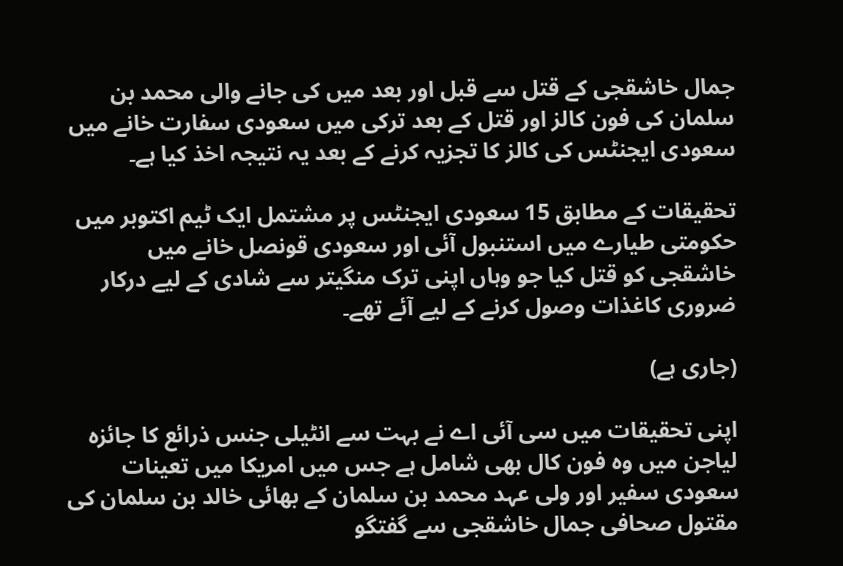جمال خاشقجی کے قتل سے قبل اور بعد میں کی جانے والی محمد بن سلمان کی فون کالز اور قتل کے بعد ترکی میں سعودی سفارت خانے میں سعودی ایجنٹس کی کالز کا تجزیہ کرنے کے بعد یہ نتیجہ اخذ کیا ہے۔

تحقیقات کے مطابق 15 سعودی ایجنٹس پر مشتمل ایک ٹیم اکتوبر میں حکومتی طیارے میں استنبول آئی اور سعودی قونصل خانے میں خاشقجی کو قتل کیا جو وہاں اپنی ترک منگیتر سے شادی کے لیے درکار ضروری کاغذات وصول کرنے کے لیے آئے تھے۔

(جاری ہے)

اپنی تحقیقات میں سی آئی اے نے بہت سے انٹیلی جنس ذرائع کا جائزہ لیاجن میں وہ فون کال بھی شامل ہے جس میں امریکا میں تعینات سعودی سفیر اور ولی عہد محمد بن سلمان کے بھائی خالد بن سلمان کی مقتول صحافی جمال خاشقجی سے گفتگو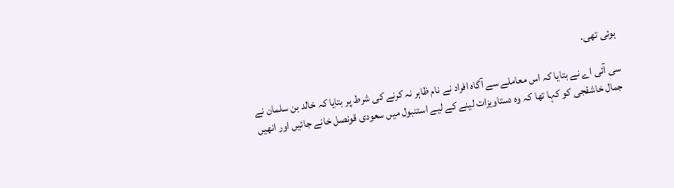ہوئی تھی۔

سی آئی اے نے بتایا کہ اس معاملے سے آگاہ افراد نے نام ظاہر نہ کرنے کی شرط پر بتایا کہ خالد بن سلمان نے جمال خاشقجی کو کہا تھا کہ وہ دستاویزات لینے کے لیے استنبول میں سعودی قونصل خانے جائیں اور انھیں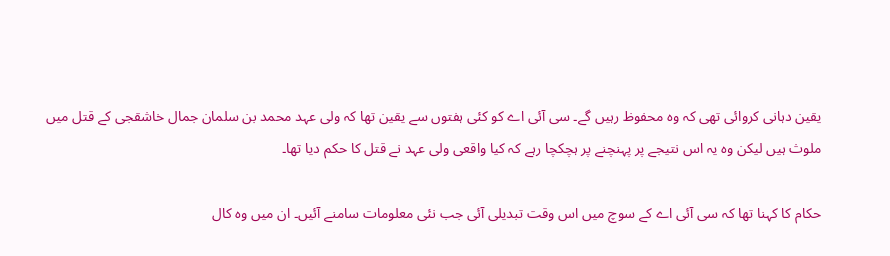یقین دہانی کروائی تھی کہ وہ محفوظ رہیں گے۔ سی آئی اے کو کئی ہفتوں سے یقین تھا کہ ولی عہد محمد بن سلمان جمال خاشقجی کے قتل میں ملوث ہیں لیکن وہ یہ اس نتیجے پر پہنچنے پر ہچکچا رہے کہ کیا واقعی ولی عہد نے قتل کا حکم دیا تھا۔

حکام کا کہنا تھا کہ سی آئی اے کے سوچ میں اس وقت تبدیلی آئی جب نئی معلومات سامنے آئیں۔ ان میں وہ کال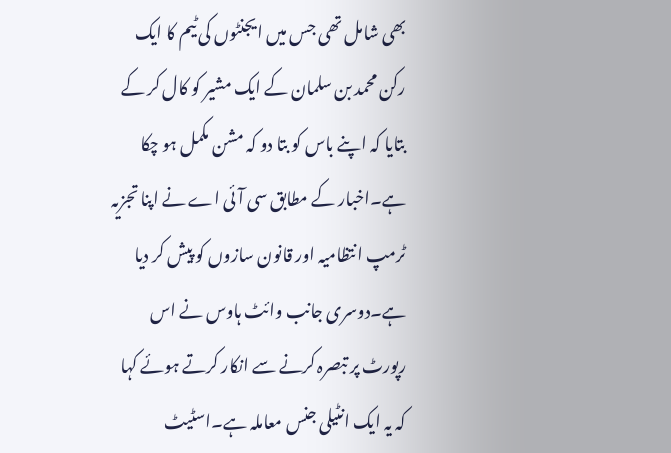بھی شامل تھی جس میں ایجنٹوں کی ٹیم کا ایک رکن محمد بن سلمان کے ایک مشیر کو کال کر کے بتایا کہ اپنے باس کو بتا دو کہ مشن مکمل ہو چکا ہے۔اخبار کے مطابق سی آئی اے نے اپنا تجزیہ ٹرمپ انتظامیہ اور قانون سازوں کو پیش کر دیا ہے۔دوسری جانب وائٹ ہاوس نے اس رپورٹ پر تبصرہ کرنے سے انکار کرتے ہوئے کہا کہ یہ ایک انٹیلی جنس معاملہ ہے۔اسٹیٹ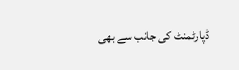ڈپارٹمنٹ کی جانب سے بھی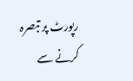رپورٹ پر تبصرہ کرنے سے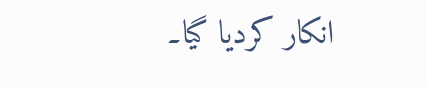انکار کردیا گیا۔